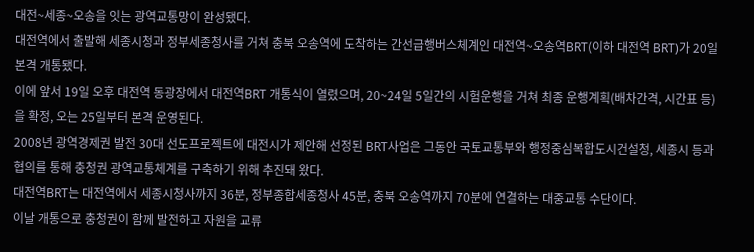대전~세종~오송을 잇는 광역교통망이 완성됐다.
대전역에서 출발해 세종시청과 정부세종청사를 거쳐 충북 오송역에 도착하는 간선급행버스체계인 대전역~오송역BRT(이하 대전역 BRT)가 20일 본격 개통됐다.
이에 앞서 19일 오후 대전역 동광장에서 대전역BRT 개통식이 열렸으며, 20~24일 5일간의 시험운행을 거쳐 최종 운행계획(배차간격, 시간표 등)을 확정, 오는 25일부터 본격 운영된다.
2008년 광역경제권 발전 30대 선도프로젝트에 대전시가 제안해 선정된 BRT사업은 그동안 국토교통부와 행정중심복합도시건설청, 세종시 등과 협의를 통해 충청권 광역교통체계를 구축하기 위해 추진돼 왔다.
대전역BRT는 대전역에서 세종시청사까지 36분, 정부종합세종청사 45분, 충북 오송역까지 70분에 연결하는 대중교통 수단이다.
이날 개통으로 충청권이 함께 발전하고 자원을 교류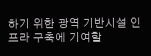하기 위한 광역 기반시설 인프라 구축에 기여할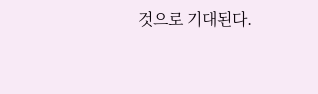것으로 기대된다.